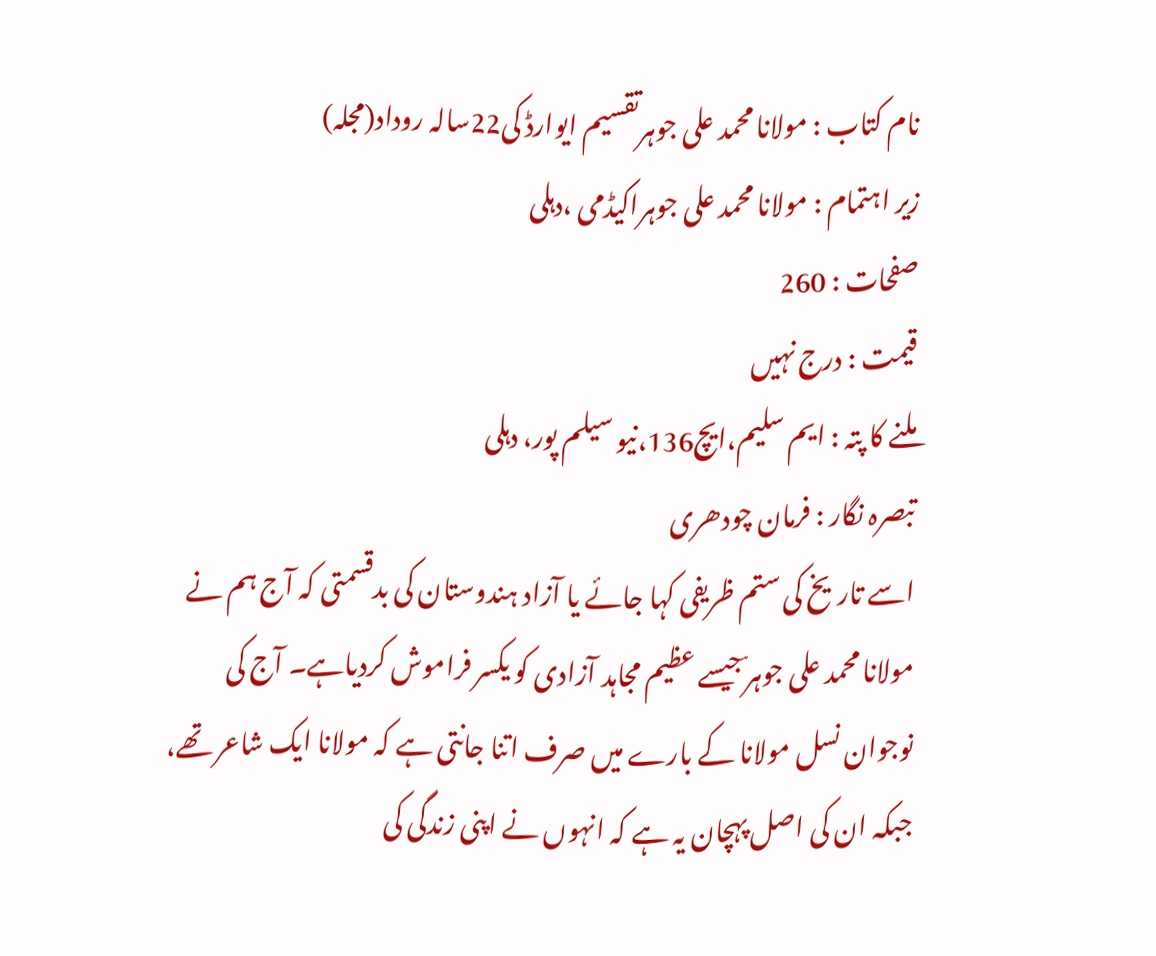نام کتاب : مولانا محمد علی جوہرتقسیم ایوارڈ کی22سالہ روداد(مجلہ)
زیر اہتمام : مولانا محمد علی جوہراکیڈمی ،دہلی
صفحات : 260
قیمت : درج نہیں
ملنے کا پتہ : ایم سلیم،ایچ136،نیو سیلم پور، دہلی
تبصرہ نگار : فرمان چودھری
اسے تاریخ کی ستم ظریفی کہا جائے یا آزاد ہندوستان کی بدقسمتی کہ آج ہم نے مولانا محمد علی جوہر ؔجیسے عظیم مجاہد آزادی کو یکسر فراموش کردیاہے۔ آج کی نوجوان نسل مولانا کے بارے میں صرف اتنا جانتی ہے کہ مولانا ایک شاعر تھے، جبکہ ان کی اصل پہچان یہ ہے کہ انہوں نے اپنی زندگی کی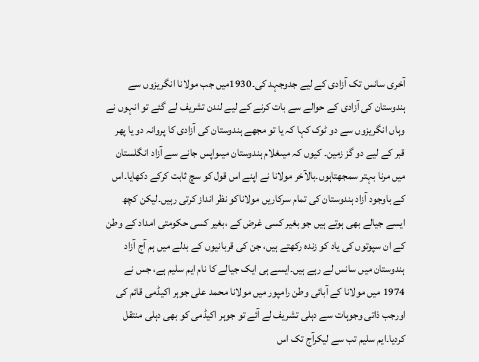آخری سانس تک آزادی کے لیے جدوجہد کی۔1930میں جب مولانا انگریزوں سے ہندوستان کی آزادی کے حوالے سے بات کرنے کے لیے لندن تشریف لے گئے تو انہوں نے وہاں انگریزوں سے دو ٹوک کہا کہ یا تو مجھے ہندوستان کی آزادی کا پروانہ دو یا پھر قبر کے لیے دو گز زمین۔ کیوں کہ میںغلام ہندوستان میںواپس جانے سے آزاد انگلستان میں مرنا بہتر سمجھتاہوں۔بالآخر مولانا نے اپنے اس قول کو سچ ثابت کرکے دکھایا۔اس کے باوجود آزاد ہندوستان کی تمام سرکاریں مولاناکو نظر انداز کرتی رہیں۔لیکن کچھ ایسے جیالے بھی ہوتے ہیں جو بغیر کسی غرض کے ،بغیر کسی حکومتی امداد کے وطن کے ان سپوتوں کی یاد کو زندہ رکھتے ہیں، جن کی قربانیوں کے بدلے میں ہم آج آزاد ہندوستان میں سانس لے رہے ہیں۔ایسے ہی ایک جیالے کا نام ایم سلیم ہے، جس نے 1974 میں مولانا کے آبائی وطن رامپور میں مولانا محمد علی جوہر اکیڈمی قائم کی اورجب ذاتی وجوہات سے دہلی تشریف لے آئے تو جوہر اکیڈمی کو بھی دہلی منتقل کردیا۔ایم سلیم تب سے لیکرآج تک اس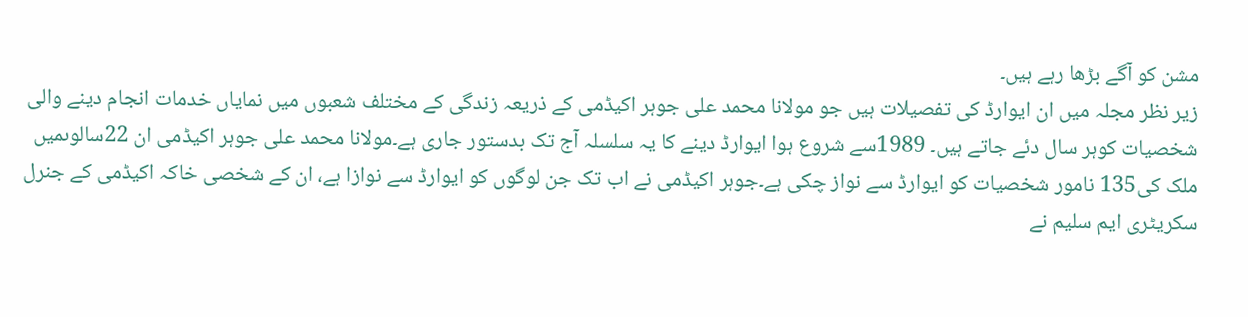مشن کو آگے بڑھا رہے ہیں۔
زیر نظر مجلہ میں ان ایوارڈ کی تفصیلات ہیں جو مولانا محمد علی جوہر اکیڈمی کے ذریعہ زندگی کے مختلف شعبوں میں نمایاں خدمات انجام دینے والی شخصیات کوہر سال دئے جاتے ہیں۔ 1989سے شروع ہوا ایوارڈ دینے کا یہ سلسلہ آج تک بدستور جاری ہے۔مولانا محمد علی جوہر اکیڈمی ان 22سالوںمیں ملک کی135 نامور شخصیات کو ایوارڈ سے نواز چکی ہے۔جوہر اکیڈمی نے اب تک جن لوگوں کو ایوارڈ سے نوازا ہے، ان کے شخصی خاکہ اکیڈمی کے جنرل سکریٹری ایم سلیم نے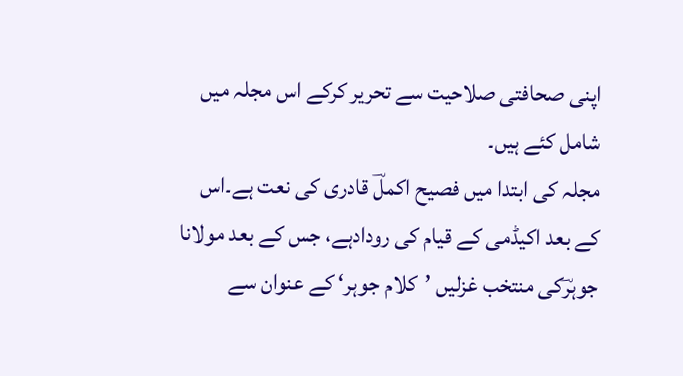اپنی صحافتی صلاحیت سے تحریر کرکے اس مجلہ میں شامل کئے ہیں۔
مجلہ کی ابتدا میں فصیح اکملؔ قادری کی نعت ہے۔اس کے بعد اکیڈمی کے قیام کی رودادہے، جس کے بعد مولانا جوہرؔکی منتخب غزلیں ’کلام جوہر‘ کے عنوان سے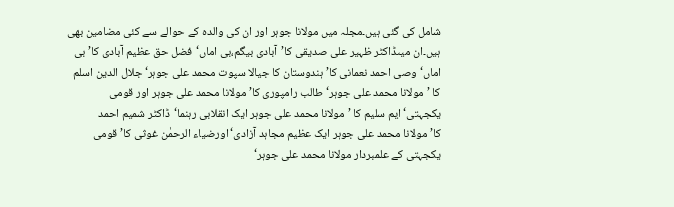شامل کی گئی ہیں۔مجلہ میں مولانا جوہر اور ان کی والدہ کے حوالے سے کئی مضامین بھی ہیں۔ان میںڈاکٹر ظہیر علی صدیقی کا’آبادی بیگم،بی اماں‘فضل حق عظیم آبادی کا’ بی اماں‘وصی احمد نعمانی کا’ ہندوستان کا جیالا سپوت محمد علی جوہر‘جلال الدین اسلم کا ’مولانا محمد علی جوہر‘طالب رامپوری کا’ مولانا محمد علی جوہر اور قومی یکجہتی‘ایم سلیم کا ’مولانا محمد علی جوہر ایک انقلابی رہنما‘ڈاکٹر شمیم احمد کا’مولانا محمد علی جوہر ایک عظیم مجاہد آزادی‘اورضیاء الرحمٰن غوثی کا’قومی یکجہتی کے علمبردار مولانا محمد علی جوہر‘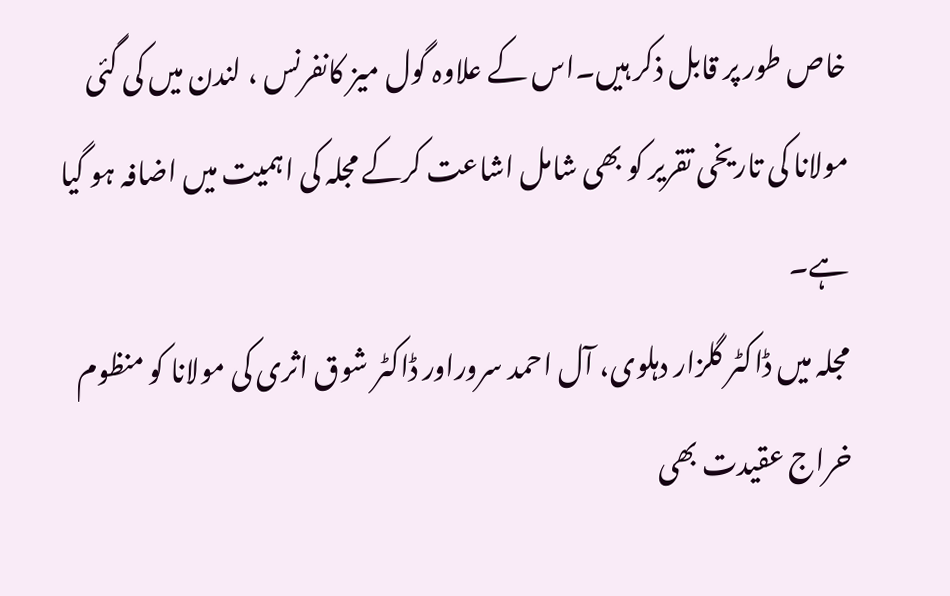خاص طور پر قابل ذکر ہیں۔اس کے علاوہ گول میز کانفرنس ، لندن میں کی گئی مولانا کی تاریخی تقریر کو بھی شامل اشاعت کرکے مجلہ کی اہمیت میں اضافہ ہو گیا ہے۔
مجلہ میں ڈاکٹر گلزار دہلوی، آل احمد سروراور ڈاکٹر شوق اثری کی مولانا کو منظوم خراج عقیدت بھی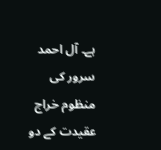ہے۔ آل احمد سرور کی منظوم خراج عقیدت کے دو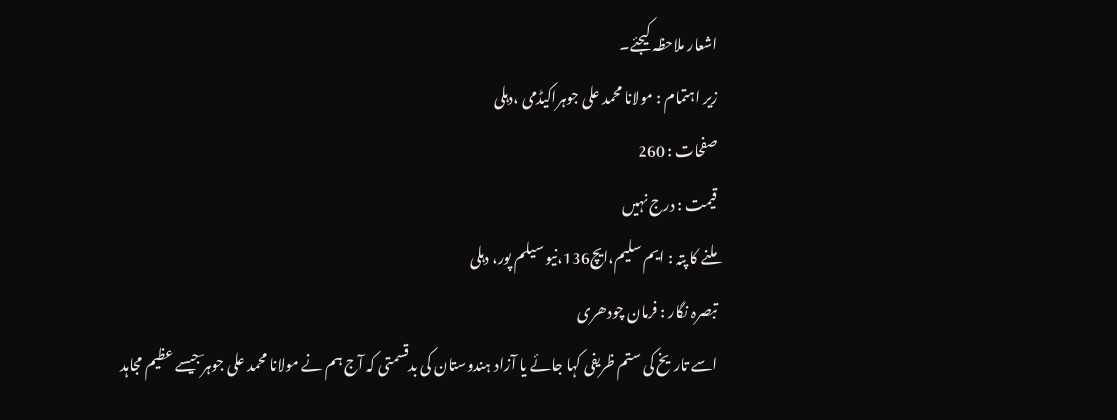اشعار ملاحظہ کیجئے۔
زیر اہتمام : مولانا محمد علی جوہراکیڈمی ،دہلی
صفحات : 260
قیمت : درج نہیں
ملنے کا پتہ : ایم سلیم،ایچ136،نیو سیلم پور، دہلی
تبصرہ نگار : فرمان چودھری
اسے تاریخ کی ستم ظریفی کہا جائے یا آزاد ہندوستان کی بدقسمتی کہ آج ہم نے مولانا محمد علی جوہر ؔجیسے عظیم مجاہد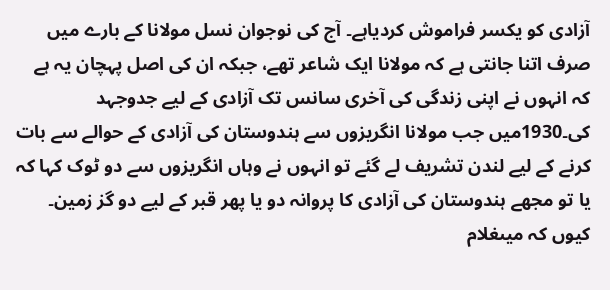آزادی کو یکسر فراموش کردیاہے۔ آج کی نوجوان نسل مولانا کے بارے میں صرف اتنا جانتی ہے کہ مولانا ایک شاعر تھے، جبکہ ان کی اصل پہچان یہ ہے کہ انہوں نے اپنی زندگی کی آخری سانس تک آزادی کے لیے جدوجہد کی۔1930میں جب مولانا انگریزوں سے ہندوستان کی آزادی کے حوالے سے بات کرنے کے لیے لندن تشریف لے گئے تو انہوں نے وہاں انگریزوں سے دو ٹوک کہا کہ یا تو مجھے ہندوستان کی آزادی کا پروانہ دو یا پھر قبر کے لیے دو گز زمین۔ کیوں کہ میںغلام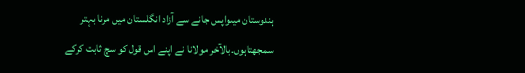ہندوستان میںواپس جانے سے آزاد انگلستان میں مرنا بہتر سمجھتاہوں۔بالآخر مولانا نے اپنے اس قول کو سچ ثابت کرکے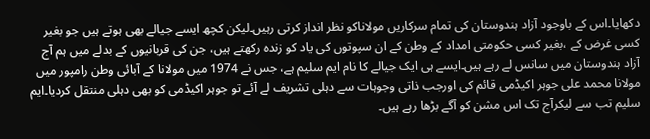دکھایا۔اس کے باوجود آزاد ہندوستان کی تمام سرکاریں مولاناکو نظر انداز کرتی رہیں۔لیکن کچھ ایسے جیالے بھی ہوتے ہیں جو بغیر کسی غرض کے ،بغیر کسی حکومتی امداد کے وطن کے ان سپوتوں کی یاد کو زندہ رکھتے ہیں، جن کی قربانیوں کے بدلے میں ہم آج آزاد ہندوستان میں سانس لے رہے ہیں۔ایسے ہی ایک جیالے کا نام ایم سلیم ہے، جس نے 1974 میں مولانا کے آبائی وطن رامپور میں مولانا محمد علی جوہر اکیڈمی قائم کی اورجب ذاتی وجوہات سے دہلی تشریف لے آئے تو جوہر اکیڈمی کو بھی دہلی منتقل کردیا۔ایم سلیم تب سے لیکرآج تک اس مشن کو آگے بڑھا رہے ہیں۔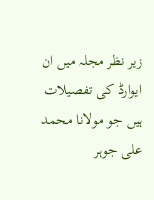زیر نظر مجلہ میں ان ایوارڈ کی تفصیلات ہیں جو مولانا محمد علی جوہر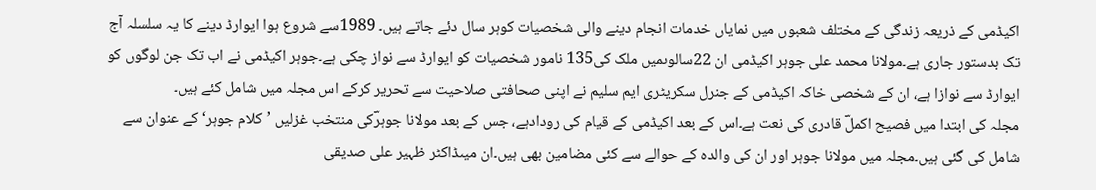اکیڈمی کے ذریعہ زندگی کے مختلف شعبوں میں نمایاں خدمات انجام دینے والی شخصیات کوہر سال دئے جاتے ہیں۔ 1989سے شروع ہوا ایوارڈ دینے کا یہ سلسلہ آج تک بدستور جاری ہے۔مولانا محمد علی جوہر اکیڈمی ان 22سالوںمیں ملک کی135 نامور شخصیات کو ایوارڈ سے نواز چکی ہے۔جوہر اکیڈمی نے اب تک جن لوگوں کو ایوارڈ سے نوازا ہے، ان کے شخصی خاکہ اکیڈمی کے جنرل سکریٹری ایم سلیم نے اپنی صحافتی صلاحیت سے تحریر کرکے اس مجلہ میں شامل کئے ہیں۔
مجلہ کی ابتدا میں فصیح اکملؔ قادری کی نعت ہے۔اس کے بعد اکیڈمی کے قیام کی رودادہے، جس کے بعد مولانا جوہرؔکی منتخب غزلیں ’کلام جوہر‘ کے عنوان سے شامل کی گئی ہیں۔مجلہ میں مولانا جوہر اور ان کی والدہ کے حوالے سے کئی مضامین بھی ہیں۔ان میںڈاکٹر ظہیر علی صدیقی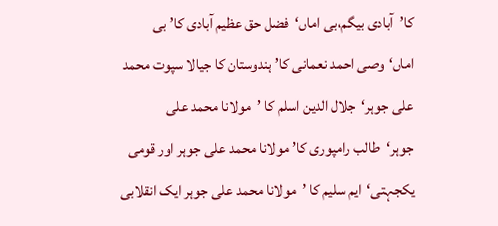کا’آبادی بیگم،بی اماں‘فضل حق عظیم آبادی کا’ بی اماں‘وصی احمد نعمانی کا’ ہندوستان کا جیالا سپوت محمد علی جوہر‘جلال الدین اسلم کا ’مولانا محمد علی جوہر‘طالب رامپوری کا’ مولانا محمد علی جوہر اور قومی یکجہتی‘ایم سلیم کا ’مولانا محمد علی جوہر ایک انقلابی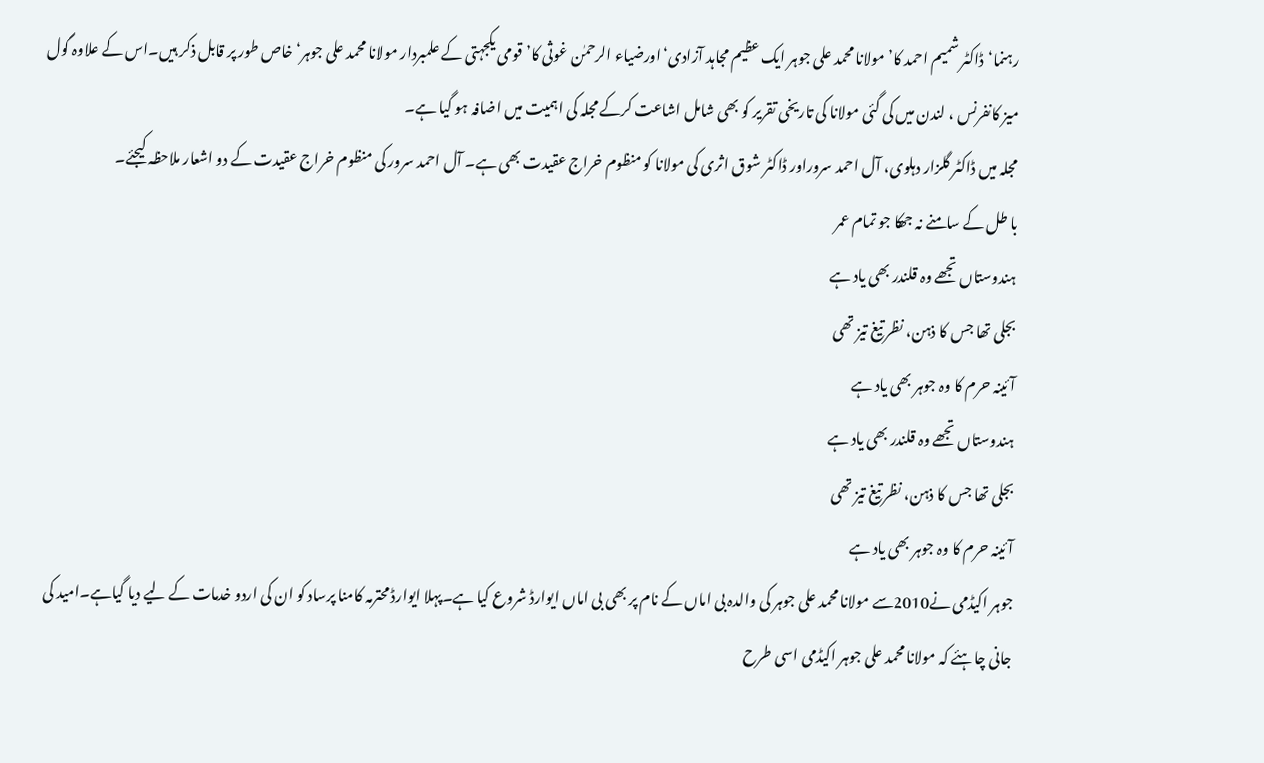رہنما‘ڈاکٹر شمیم احمد کا’مولانا محمد علی جوہر ایک عظیم مجاہد آزادی‘اورضیاء الرحمٰن غوثی کا’قومی یکجہتی کے علمبردار مولانا محمد علی جوہر‘ خاص طور پر قابل ذکر ہیں۔اس کے علاوہ گول میز کانفرنس ، لندن میں کی گئی مولانا کی تاریخی تقریر کو بھی شامل اشاعت کرکے مجلہ کی اہمیت میں اضافہ ہو گیا ہے۔
مجلہ میں ڈاکٹر گلزار دہلوی، آل احمد سروراور ڈاکٹر شوق اثری کی مولانا کو منظوم خراج عقیدت بھی ہے۔ آل احمد سرور کی منظوم خراج عقیدت کے دو اشعار ملاحظہ کیجئے۔
با طل کے سامنے نہ جھکا جو تمام عمر
ہندوستاں تجھے وہ قلندر بھی یاد ہے
بجلی تھا جس کا ذہن، نظر تیغ تیز تھی
آئینہ حرم کا وہ جوہر بھی یاد ہے
ہندوستاں تجھے وہ قلندر بھی یاد ہے
بجلی تھا جس کا ذہن، نظر تیغ تیز تھی
آئینہ حرم کا وہ جوہر بھی یاد ہے
جوہر اکیڈمی نے2010سے مولانا محمد علی جوہر کی والدہ بی اماں کے نام پر بھی بی اماں ایوارڈ شروع کیا ہے۔پہلا ایوارڈ محترمہ کامنا پرساد کو ان کی اردو خدمات کے لیے دیا گیاہے۔امید کی جانی چاہئے کہ مولانا محمد علی جوہر اکیڈمی اسی طرح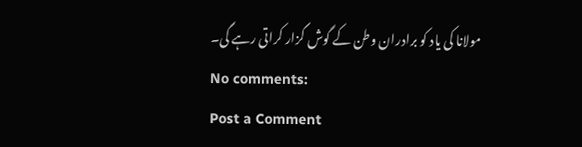مولانا کی یاد کو برادران وطن کے گوش گزار کراتی رہے گی۔
No comments:
Post a Comment